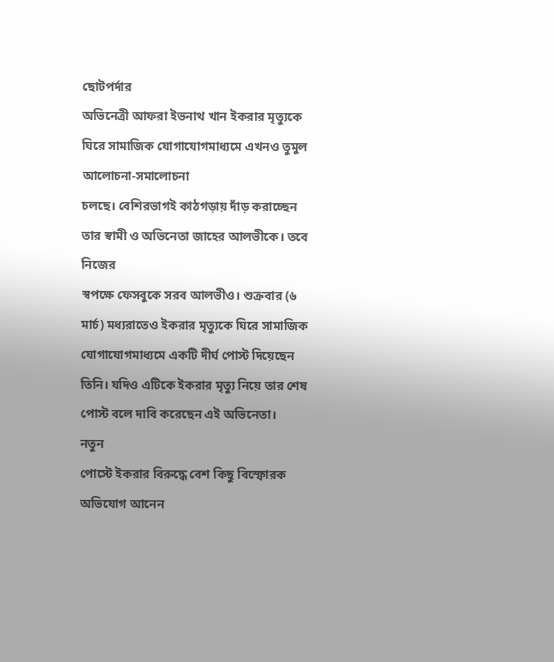ছোটপর্দার
অভিনেত্রী আফরা ইভনাথ খান ইকরার মৃত্যুকে ঘিরে সামাজিক যোগাযোগমাধ্যমে এখনও তুমুল আলোচনা-সমালোচনা
চলছে। বেশিরভাগই কাঠগড়ায় দাঁড় করাচ্ছেন তার স্বামী ও অভিনেতা জাহের আলভীকে। তবে নিজের
স্বপক্ষে ফেসবুকে সরব আলভীও। শুক্রবার (৬ মার্চ) মধ্যরাতেও ইকরার মৃত্যুকে ঘিরে সামাজিক
যোগাযোগমাধ্যমে একটি দীর্ঘ পোস্ট দিয়েছেন তিনি। যদিও এটিকে ইকরার মৃত্যু নিয়ে তার শেষ
পোস্ট বলে দাবি করেছেন এই অভিনেতা।
নতুন
পোস্টে ইকরার বিরুদ্ধে বেশ কিছু বিস্ফোরক অভিযোগ আনেন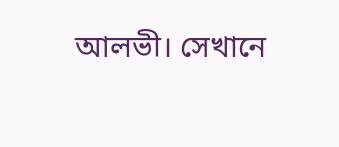আলভী। সেখানে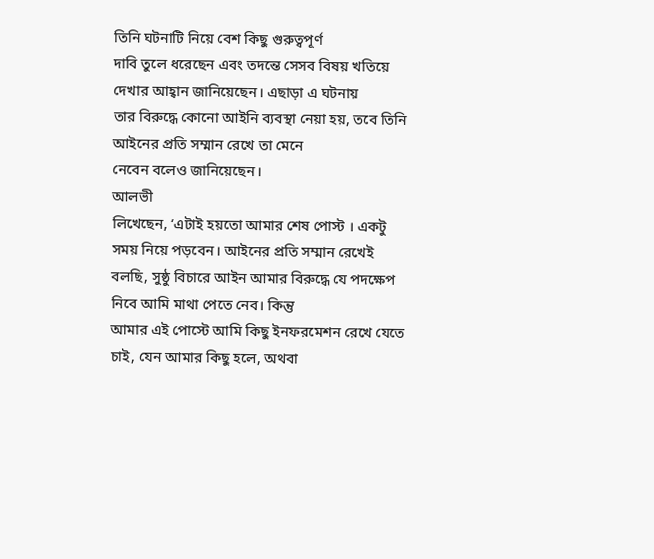তিনি ঘটনাটি নিয়ে বেশ কিছু গুরুত্বপূর্ণ
দাবি তুলে ধরেছেন এবং তদন্তে সেসব বিষয় খতিয়ে দেখার আহ্বান জানিয়েছেন। এছাড়া এ ঘটনায়
তার বিরুদ্ধে কোনো আইনি ব্যবস্থা নেয়া হয়, তবে তিনি আইনের প্রতি সম্মান রেখে তা মেনে
নেবেন বলেও জানিয়েছেন।
আলভী
লিখেছেন, ‘এটাই হয়তো আমার শেষ পোস্ট । একটু সময় নিয়ে পড়বেন। আইনের প্রতি সম্মান রেখেই
বলছি, সুষ্ঠু বিচারে আইন আমার বিরুদ্ধে যে পদক্ষেপ নিবে আমি মাথা পেতে নেব। কিন্তু
আমার এই পোস্টে আমি কিছু ইনফরমেশন রেখে যেতে চাই, যেন আমার কিছু হলে, অথবা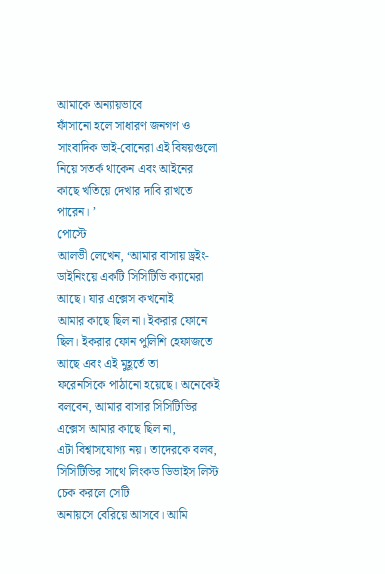আমাকে অন্যায়ভাবে
ফাঁসানো হলে সাধারণ জনগণ ও সাংবাদিক ভাই-বোনেরা এই বিষয়গুলো নিয়ে সতর্ক থাকেন এবং আইনের
কাছে খতিয়ে দেখার দাবি রাখতে পারেন। ’
পোস্টে
আলভী লেখেন, ‘আমার বাসায় ড্রইং-ডাইনিংয়ে একটি সিসিটিভি ক্যামেরা আছে। যার এক্সেস কখনোই
আমার কাছে ছিল না। ইকরার ফোনে ছিল। ইকরার ফোন পুলিশি হেফাজতে আছে এবং এই মুহূর্তে তা
ফরেনসিকে পাঠানো হয়েছে। অনেকেই বলবেন, আমার বাসার সিসিটিভির এক্সেস আমার কাছে ছিল না,
এটা বিশ্বাসযোগ্য নয়। তাদেরকে বলব, সিসিটিভির সাথে লিংকড ডিভাইস লিস্ট চেক করলে সেটি
অনায়সে বেরিয়ে আসবে। আমি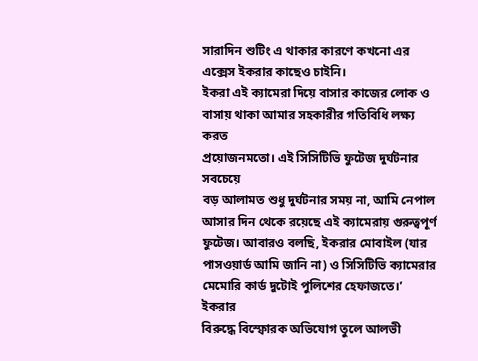সারাদিন শুটিং এ থাকার কারণে কখনো এর এক্সেস ইকরার কাছেও চাইনি।
ইকরা এই ক্যামেরা দিয়ে বাসার কাজের লোক ও বাসায় থাকা আমার সহকারীর গতিবিধি লক্ষ্য করত
প্রয়োজনমতো। এই সিসিটিভি ফুটেজ দুর্ঘটনার সবচেয়ে
বড় আলামত শুধু দুর্ঘটনার সময় না, আমি নেপাল
আসার দিন থেকে রয়েছে এই ক্যামেরায় গুরুত্বপূর্ণ
ফুটেজ। আবারও বলছি, ইকরার মোবাইল (যার পাসওয়ার্ড আমি জানি না) ও সিসিটিভি ক্যামেরার
মেমোরি কার্ড দুটোই পুলিশের হেফাজতে।’
ইকরার
বিরুদ্ধে বিস্ফোরক অভিযোগ তুলে আলভী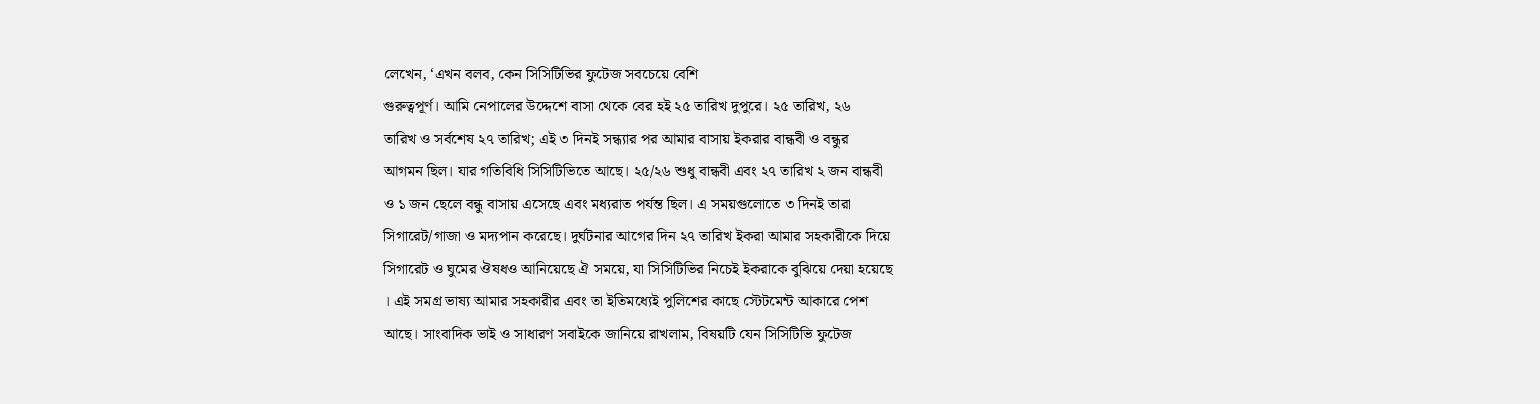লেখেন, ‘এখন বলব, কেন সিসিটিভির ফুটেজ সবচেয়ে বেশি
গুরুত্বপূর্ণ। আমি নেপালের উদ্দেশে বাসা থেকে বের হই ২৫ তারিখ দুপুরে। ২৫ তারিখ, ২৬
তারিখ ও সর্বশেষ ২৭ তারিখ; এই ৩ দিনই সন্ধ্যার পর আমার বাসায় ইকরার বান্ধবী ও বন্ধুর
আগমন ছিল। যার গতিবিধি সিসিটিভিতে আছে। ২৫/২৬ শুধু বান্ধবী এবং ২৭ তারিখ ২ জন বান্ধবী
ও ১ জন ছেলে বন্ধু বাসায় এসেছে এবং মধ্যরাত পর্যন্ত ছিল। এ সময়গুলোতে ৩ দিনই তারা
সিগারেট/গাজা ও মদ্যপান করেছে। দুর্ঘটনার আগের দিন ২৭ তারিখ ইকরা আমার সহকারীকে দিয়ে
সিগারেট ও ঘুমের ঔষধও আনিয়েছে ঐ সময়ে, যা সিসিটিভির নিচেই ইকরাকে বুঝিয়ে দেয়া হয়েছে
। এই সমগ্র ভাষ্য আমার সহকারীর এবং তা ইতিমধ্যেই পুলিশের কাছে স্টেটমেন্ট আকারে পেশ
আছে। সাংবাদিক ভাই ও সাধারণ সবাইকে জানিয়ে রাখলাম, বিষয়টি যেন সিসিটিভি ফুটেজ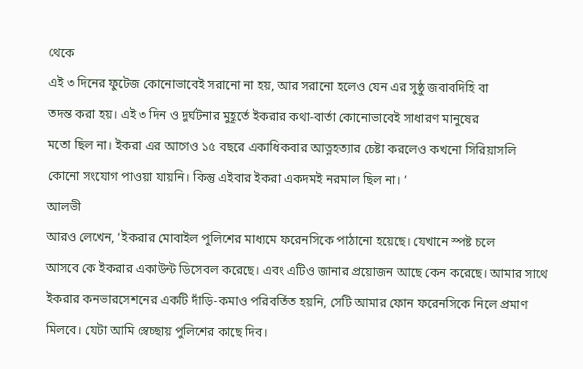থেকে
এই ৩ দিনের ফুটেজ কোনোভাবেই সরানো না হয়, আর সরানো হলেও যেন এর সুষ্ঠু জবাবদিহি বা
তদন্ত করা হয়। এই ৩ দিন ও দুর্ঘটনার মুহূর্তে ইকরার কথা-বার্তা কোনোভাবেই সাধারণ মানুষের
মতো ছিল না। ইকরা এর আগেও ১৫ বছরে একাধিকবার আত্নহত্যার চেষ্টা করলেও কখনো সিরিয়াসলি
কোনো সংযোগ পাওয়া যায়নি। কিন্তু এইবার ইকরা একদমই নরমাল ছিল না। ’
আলভী
আরও লেখেন, ‘ইকরার মোবাইল পুলিশের মাধ্যমে ফরেনসিকে পাঠানো হয়েছে। যেখানে স্পষ্ট চলে
আসবে কে ইকরার একাউন্ট ডিসেবল করেছে। এবং এটিও জানার প্রয়োজন আছে কেন করেছে। আমার সাথে
ইকরার কনভারসেশনের একটি দাঁড়ি-কমাও পরিবর্তিত হয়নি, সেটি আমার ফোন ফরেনসিকে নিলে প্রমাণ
মিলবে। যেটা আমি স্বেচ্ছায় পুলিশের কাছে দিব।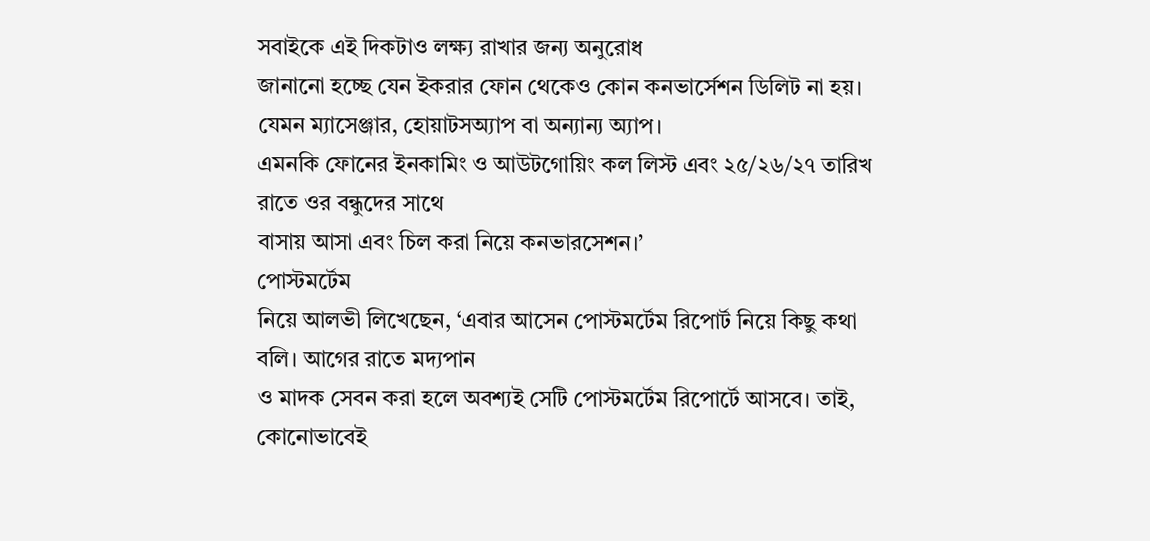সবাইকে এই দিকটাও লক্ষ্য রাখার জন্য অনুরোধ
জানানো হচ্ছে যেন ইকরার ফোন থেকেও কোন কনভার্সেশন ডিলিট না হয়। যেমন ম্যাসেঞ্জার, হোয়াটসঅ্যাপ বা অন্যান্য অ্যাপ।
এমনকি ফোনের ইনকামিং ও আউটগোয়িং কল লিস্ট এবং ২৫/২৬/২৭ তারিখ রাতে ওর বন্ধুদের সাথে
বাসায় আসা এবং চিল করা নিয়ে কনভারসেশন।’
পোস্টমর্টেম
নিয়ে আলভী লিখেছেন, ‘এবার আসেন পোস্টমর্টেম রিপোর্ট নিয়ে কিছু কথা বলি। আগের রাতে মদ্যপান
ও মাদক সেবন করা হলে অবশ্যই সেটি পোস্টমর্টেম রিপোর্টে আসবে। তাই, কোনোভাবেই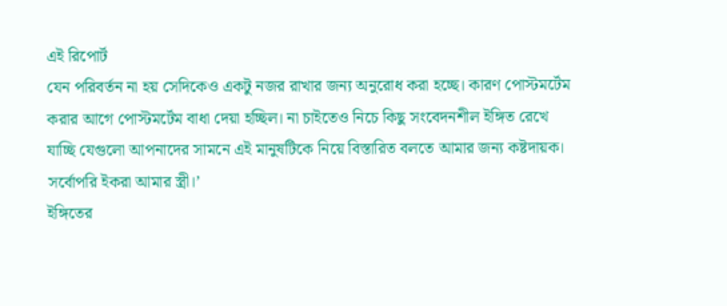এই রিপোর্ট
যেন পরিবর্তন না হয় সেদিকেও একটু নজর রাখার জন্য অনুরোধ করা হচ্ছে। কারণ পোস্টমর্টেম
করার আগে পোস্টমর্টেম বাধা দেয়া হচ্ছিল। না চাইতেও নিচে কিছু সংবেদনশীল ইঙ্গিত রেখে
যাচ্ছি যেগুলো আপনাদের সামনে এই মানুষটিকে নিয়ে বিস্তারিত বলতে আমার জন্য কষ্টদায়ক।
সর্বোপরি ইকরা আমার স্ত্রী।’
ইঙ্গিতের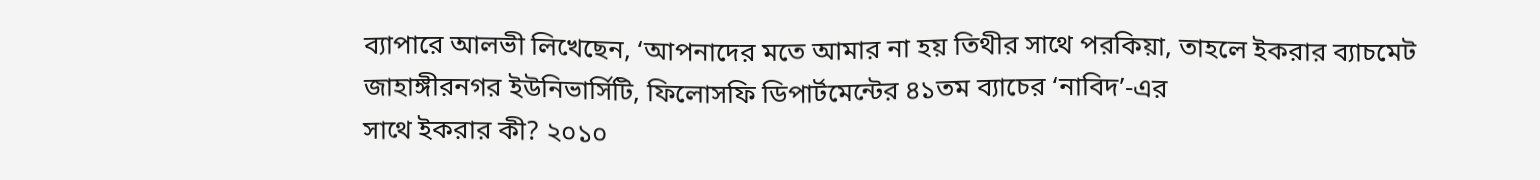ব্যাপারে আলভী লিখেছেন, ‘আপনাদের মতে আমার না হয় তিথীর সাথে পরকিয়া, তাহলে ইকরার ব্যাচমেট
জাহাঙ্গীরনগর ইউনিভার্সিটি, ফিলোসফি ডিপার্টমেন্টের ৪১তম ব্যাচের ‘নাবিদ’-এর
সাথে ইকরার কী? ২০১০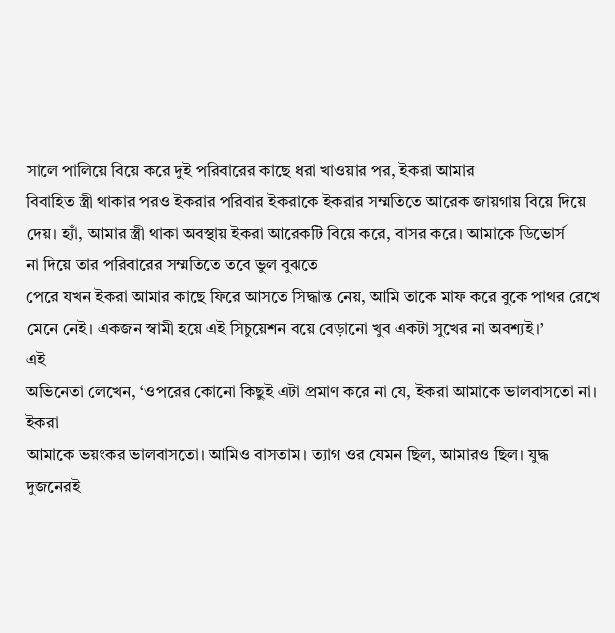সালে পালিয়ে বিয়ে করে দুই পরিবারের কাছে ধরা খাওয়ার পর, ইকরা আমার
বিবাহিত স্ত্রী থাকার পরও ইকরার পরিবার ইকরাকে ইকরার সম্মতিতে আরেক জায়গায় বিয়ে দিয়ে
দেয়। হ্যাঁ, আমার স্ত্রী থাকা অবস্থায় ইকরা আরেকটি বিয়ে করে, বাসর করে। আমাকে ডিভোর্স
না দিয়ে তার পরিবারের সম্মতিতে তবে ভুল বুঝতে
পেরে যখন ইকরা আমার কাছে ফিরে আসতে সিদ্ধান্ত নেয়, আমি তাকে মাফ করে বুকে পাথর রেখে
মেনে নেই। একজন স্বামী হয়ে এই সিচুয়েশন বয়ে বেড়ানো খুব একটা সুখের না অবশ্যই।’
এই
অভিনেতা লেখেন, ‘ওপরের কোনো কিছুই এটা প্রমাণ করে না যে, ইকরা আমাকে ভালবাসতো না। ইকরা
আমাকে ভয়ংকর ভালবাসতো। আমিও বাসতাম। ত্যাগ ওর যেমন ছিল, আমারও ছিল। যুদ্ধ দুজনেরই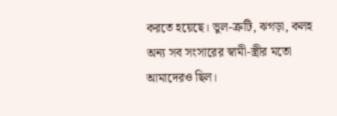করতে হয়েছে। ভুল-ত্রুটি, ঝগড়া, কলহ অন্য সব সংসারের স্বামী-স্ত্রীর মতো আমাদেরও ছিল।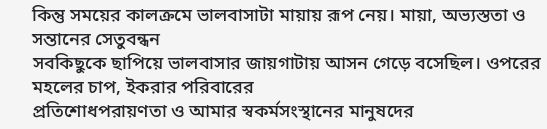কিন্তু সময়ের কালক্রমে ভালবাসাটা মায়ায় রূপ নেয়। মায়া, অভ্যস্ততা ও সন্তানের সেতুবন্ধন
সবকিছুকে ছাপিয়ে ভালবাসার জায়গাটায় আসন গেড়ে বসেছিল। ওপরের মহলের চাপ, ইকরার পরিবারের
প্রতিশোধপরায়ণতা ও আমার স্বকর্মসংস্থানের মানুষদের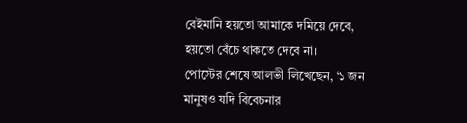বেইমানি হয়তো আমাকে দমিয়ে দেবে,
হয়তো বেঁচে থাকতে দেবে না।
পোস্টের শেষে আলভী লিখেছেন, ‘১ জন মানুষও যদি বিবেচনার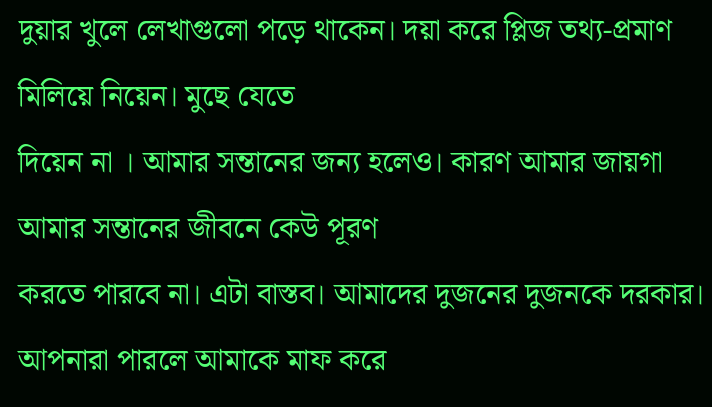দুয়ার খুলে লেখাগুলো পড়ে থাকেন। দয়া করে প্লিজ তথ্য-প্রমাণ মিলিয়ে নিয়েন। মুছে যেতে
দিয়েন না । আমার সন্তানের জন্য হলেও। কারণ আমার জায়গা আমার সন্তানের জীবনে কেউ পূরণ
করতে পারবে না। এটা বাস্তব। আমাদের দুজনের দুজনকে দরকার। আপনারা পারলে আমাকে মাফ করে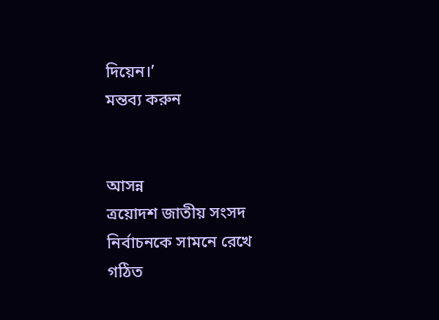দিয়েন।’
মন্তব্য করুন


আসন্ন
ত্রয়োদশ জাতীয় সংসদ নির্বাচনকে সামনে রেখে গঠিত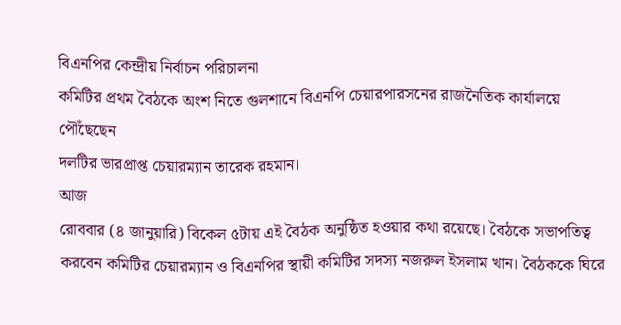বিএনপির কেন্দ্রীয় নির্বাচন পরিচালনা
কমিটির প্রথম বৈঠকে অংশ নিতে গুলশানে বিএনপি চেয়ারপারসনের রাজনৈতিক কার্যালয়ে পৌঁছেছেন
দলটির ভারপ্রাপ্ত চেয়ারম্যান তারেক রহমান।
আজ
রোববার (৪ জানুয়ারি) বিকেল ৫টায় এই বৈঠক অনুষ্ঠিত হওয়ার কথা রয়েছে। বৈঠকে সভাপতিত্ব
করবেন কমিটির চেয়ারম্যান ও বিএনপির স্থায়ী কমিটির সদস্য নজরুল ইসলাম খান। বৈঠককে ঘিরে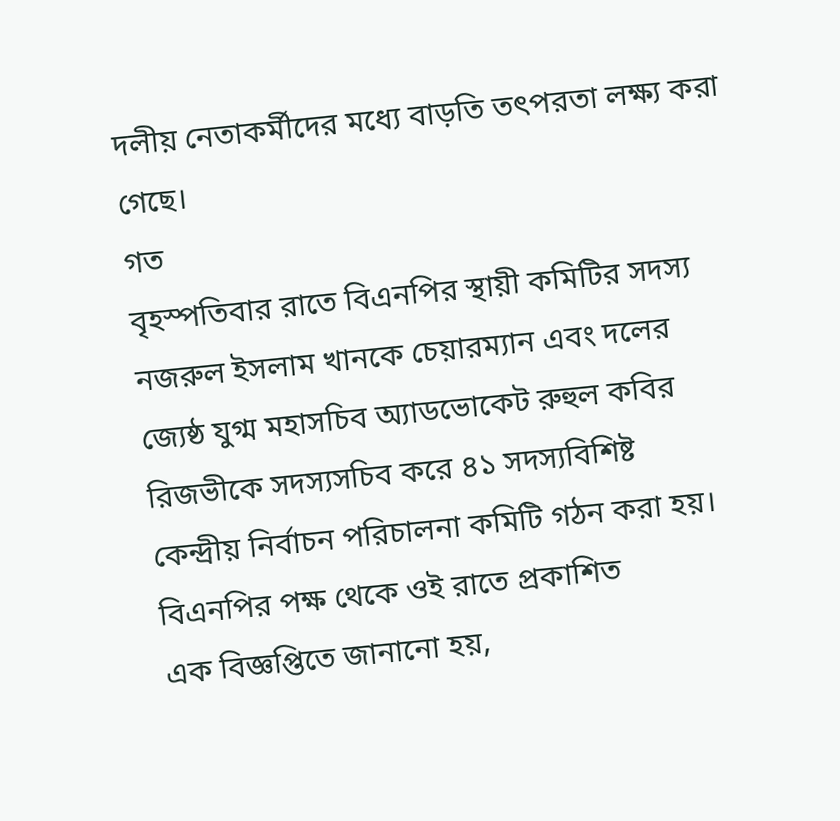দলীয় নেতাকর্মীদের মধ্যে বাড়তি তৎপরতা লক্ষ্য করা গেছে।
গত
বৃহস্পতিবার রাতে বিএনপির স্থায়ী কমিটির সদস্য নজরুল ইসলাম খানকে চেয়ারম্যান এবং দলের
জ্যেষ্ঠ যুগ্ম মহাসচিব অ্যাডভোকেট রুহুল কবির রিজভীকে সদস্যসচিব করে ৪১ সদস্যবিশিষ্ট
কেন্দ্রীয় নির্বাচন পরিচালনা কমিটি গঠন করা হয়। বিএনপির পক্ষ থেকে ওই রাতে প্রকাশিত
এক বিজ্ঞপ্তিতে জানানো হয়,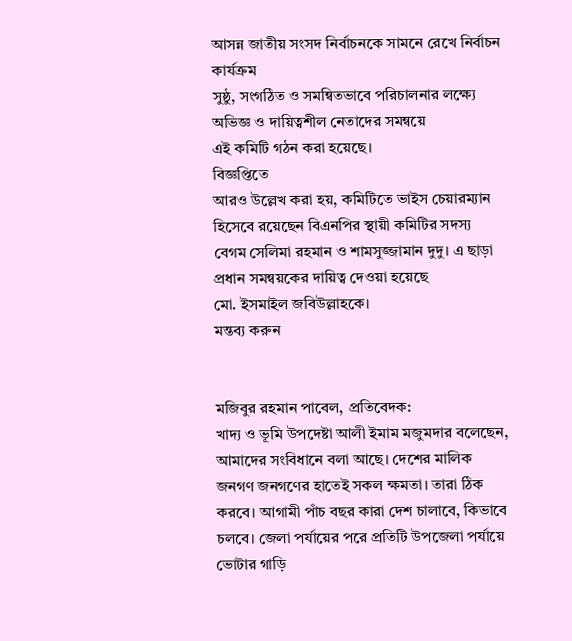আসন্ন জাতীয় সংসদ নির্বাচনকে সামনে রেখে নির্বাচন কার্যক্রম
সুষ্ঠু, সংগঠিত ও সমন্বিতভাবে পরিচালনার লক্ষ্যে অভিজ্ঞ ও দায়িত্বশীল নেতাদের সমন্বয়ে
এই কমিটি গঠন করা হয়েছে।
বিজ্ঞপ্তিতে
আরও উল্লেখ করা হয়, কমিটিতে ভাইস চেয়ারম্যান হিসেবে রয়েছেন বিএনপির স্থায়ী কমিটির সদস্য
বেগম সেলিমা রহমান ও শামসুজ্জামান দুদু। এ ছাড়া প্রধান সমন্বয়কের দায়িত্ব দেওয়া হয়েছে
মো. ইসমাইল জবিউল্লাহকে।
মন্তব্য করুন


মজিবুর রহমান পাবেল, প্রতিবেদক:
খাদ্য ও ভূমি উপদেষ্টা আলী ইমাম মজুমদার বলেছেন, আমাদের সংবিধানে বলা আছে। দেশের মালিক জনগণ জনগণের হাতেই সকল ক্ষমতা। তারা ঠিক করবে। আগামী পাঁচ বছর কারা দেশ চালাবে, কিভাবে চলবে। জেলা পর্যায়ের পরে প্রতিটি উপজেলা পর্যায়ে ভোটার গাড়ি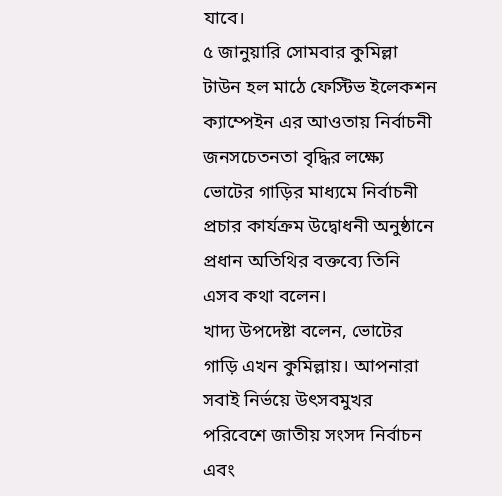যাবে।
৫ জানুয়ারি সোমবার কুমিল্লা টাউন হল মাঠে ফেস্টিভ ইলেকশন ক্যাম্পেইন এর আওতায় নির্বাচনী জনসচেতনতা বৃদ্ধির লক্ষ্যে ভোটের গাড়ির মাধ্যমে নির্বাচনী প্রচার কার্যক্রম উদ্বোধনী অনুষ্ঠানে প্রধান অতিথির বক্তব্যে তিনি এসব কথা বলেন।
খাদ্য উপদেষ্টা বলেন, ভোটের গাড়ি এখন কুমিল্লায়। আপনারা সবাই নির্ভয়ে উৎসবমুখর পরিবেশে জাতীয় সংসদ নির্বাচন এবং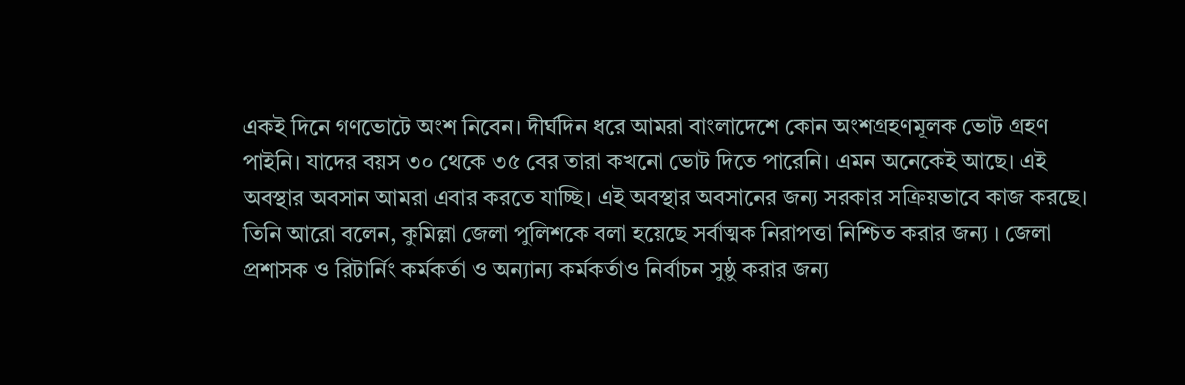একই দিনে গণভোটে অংশ নিবেন। দীর্ঘদিন ধরে আমরা বাংলাদেশে কোন অংশগ্রহণমূলক ভোট গ্রহণ পাইনি। যাদের বয়স ৩০ থেকে ৩৫ বের তারা কখনো ভোট দিতে পারেনি। এমন অনেকেই আছে। এই অবস্থার অবসান আমরা এবার করতে যাচ্ছি। এই অবস্থার অবসানের জন্য সরকার সক্রিয়ভাবে কাজ করছে।
তিনি আরো বলেন, কুমিল্লা জেলা পুলিশকে বলা হয়েছে সর্বাত্মক নিরাপত্তা নিশ্চিত করার জন্য । জেলা প্রশাসক ও রিটার্নিং কর্মকর্তা ও অন্যান্য কর্মকর্তাও নির্বাচন সুষ্ঠু করার জন্য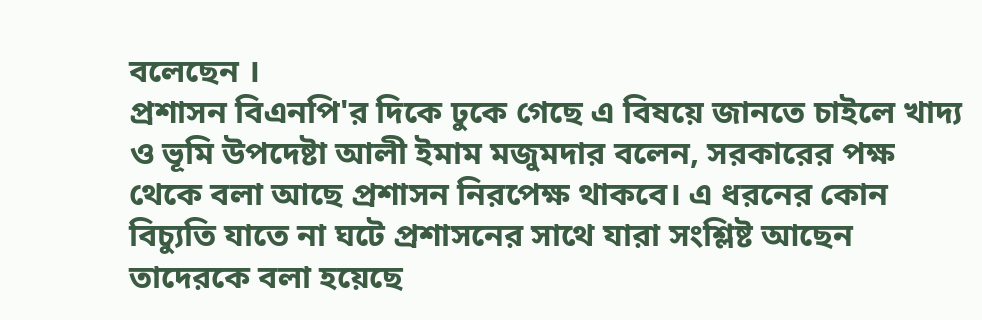বলেছেন ।
প্রশাসন বিএনপি'র দিকে ঢুকে গেছে এ বিষয়ে জানতে চাইলে খাদ্য ও ভূমি উপদেষ্টা আলী ইমাম মজুমদার বলেন, সরকারের পক্ষ থেকে বলা আছে প্রশাসন নিরপেক্ষ থাকবে। এ ধরনের কোন বিচ্যুতি যাতে না ঘটে প্রশাসনের সাথে যারা সংশ্লিষ্ট আছেন তাদেরকে বলা হয়েছে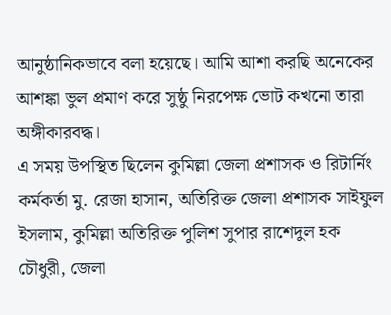আনুষ্ঠানিকভাবে বলা হয়েছে। আমি আশা করছি অনেকের আশঙ্কা ভুল প্রমাণ করে সুষ্ঠু নিরপেক্ষ ভোট কখনো তারা অঙ্গীকারবদ্ধ।
এ সময় উপস্থিত ছিলেন কুমিল্লা জেলা প্রশাসক ও রিটার্নিং কর্মকর্তা মু. রেজা হাসান, অতিরিক্ত জেলা প্রশাসক সাইফুল ইসলাম, কুমিল্লা অতিরিক্ত পুলিশ সুপার রাশেদুল হক চৌধুরী, জেলা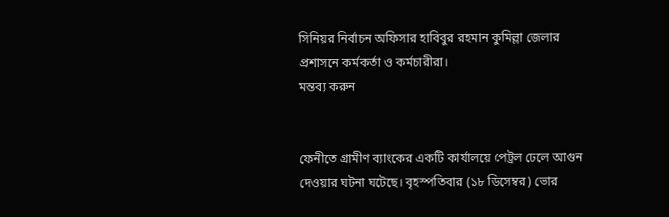সিনিয়র নির্বাচন অফিসার হাবিবুর রহমান কুমিল্লা জেলার প্রশাসনে কর্মকর্তা ও কর্মচারীরা।
মন্তব্য করুন


ফেনীতে গ্রামীণ ব্যাংকের একটি কার্যালয়ে পেট্রল ঢেলে আগুন দেওয়ার ঘটনা ঘটেছে। বৃহস্পতিবার (১৮ ডিসেম্বর) ভোর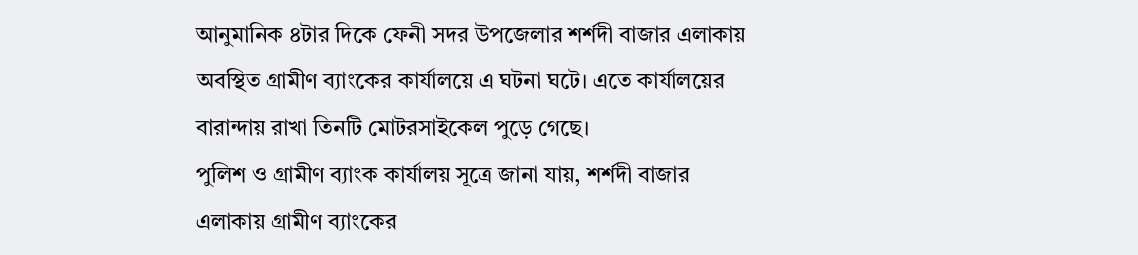আনুমানিক ৪টার দিকে ফেনী সদর উপজেলার শর্শদী বাজার এলাকায় অবস্থিত গ্রামীণ ব্যাংকের কার্যালয়ে এ ঘটনা ঘটে। এতে কার্যালয়ের বারান্দায় রাখা তিনটি মোটরসাইকেল পুড়ে গেছে।
পুলিশ ও গ্রামীণ ব্যাংক কার্যালয় সূত্রে জানা যায়, শর্শদী বাজার এলাকায় গ্রামীণ ব্যাংকের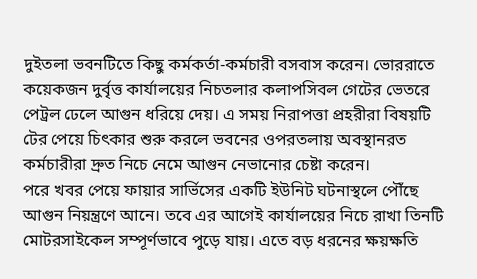দুইতলা ভবনটিতে কিছু কর্মকর্তা-কর্মচারী বসবাস করেন। ভোররাতে কয়েকজন দুর্বৃত্ত কার্যালয়ের নিচতলার কলাপসিবল গেটের ভেতরে পেট্রল ঢেলে আগুন ধরিয়ে দেয়। এ সময় নিরাপত্তা প্রহরীরা বিষয়টি টের পেয়ে চিৎকার শুরু করলে ভবনের ওপরতলায় অবস্থানরত কর্মচারীরা দ্রুত নিচে নেমে আগুন নেভানোর চেষ্টা করেন।
পরে খবর পেয়ে ফায়ার সার্ভিসের একটি ইউনিট ঘটনাস্থলে পৌঁছে আগুন নিয়ন্ত্রণে আনে। তবে এর আগেই কার্যালয়ের নিচে রাখা তিনটি মোটরসাইকেল সম্পূর্ণভাবে পুড়ে যায়। এতে বড় ধরনের ক্ষয়ক্ষতি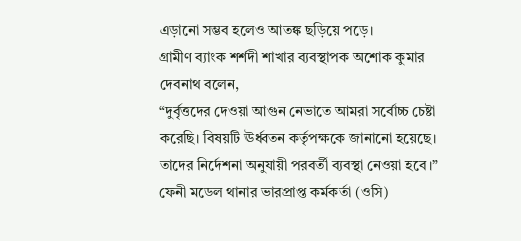এড়ানো সম্ভব হলেও আতঙ্ক ছড়িয়ে পড়ে।
গ্রামীণ ব্যাংক শর্শদী শাখার ব্যবস্থাপক অশোক কুমার দেবনাথ বলেন,
“দুর্বৃত্তদের দেওয়া আগুন নেভাতে আমরা সর্বোচ্চ চেষ্টা করেছি। বিষয়টি ঊর্ধ্বতন কর্তৃপক্ষকে জানানো হয়েছে। তাদের নির্দেশনা অনুযায়ী পরবর্তী ব্যবস্থা নেওয়া হবে।”
ফেনী মডেল থানার ভারপ্রাপ্ত কর্মকর্তা (ওসি)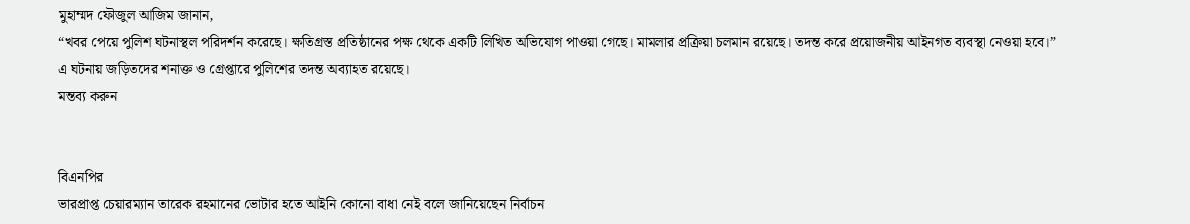মুহাম্মদ ফৌজুল আজিম জানান,
“খবর পেয়ে পুলিশ ঘটনাস্থল পরিদর্শন করেছে। ক্ষতিগ্রস্ত প্রতিষ্ঠানের পক্ষ থেকে একটি লিখিত অভিযোগ পাওয়া গেছে। মামলার প্রক্রিয়া চলমান রয়েছে। তদন্ত করে প্রয়োজনীয় আইনগত ব্যবস্থা নেওয়া হবে।”
এ ঘটনায় জড়িতদের শনাক্ত ও গ্রেপ্তারে পুলিশের তদন্ত অব্যাহত রয়েছে।
মন্তব্য করুন


বিএনপির
ভারপ্রাপ্ত চেয়ারম্যান তারেক রহমানের ভোটার হতে আইনি কোনো বাধা নেই বলে জানিয়েছেন নির্বাচন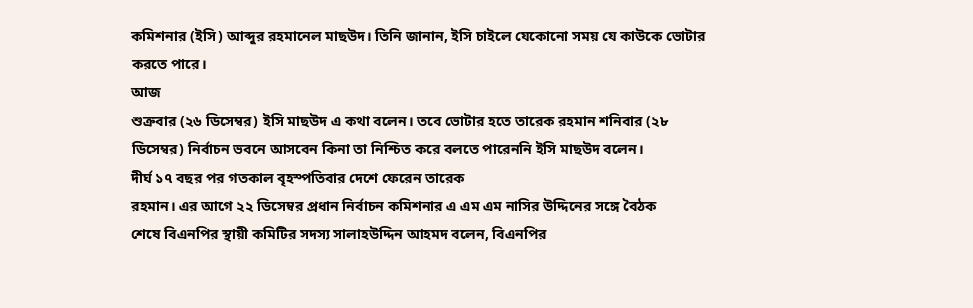কমিশনার (ইসি) আব্দুর রহমানেল মাছউদ। তিনি জানান, ইসি চাইলে যেকোনো সময় যে কাউকে ভোটার
করতে পারে।
আজ
শুক্রবার (২৬ ডিসেম্বর) ইসি মাছউদ এ কথা বলেন। তবে ভোটার হতে তারেক রহমান শনিবার (২৮
ডিসেম্বর) নির্বাচন ভবনে আসবেন কিনা তা নিশ্চিত করে বলতে পারেননি ইসি মাছউদ বলেন।
দীর্ঘ ১৭ বছর পর গতকাল বৃহস্পতিবার দেশে ফেরেন তারেক
রহমান। এর আগে ২২ ডিসেম্বর প্রধান নির্বাচন কমিশনার এ এম এম নাসির উদ্দিনের সঙ্গে বৈঠক
শেষে বিএনপির স্থায়ী কমিটির সদস্য সালাহউদ্দিন আহমদ বলেন, বিএনপির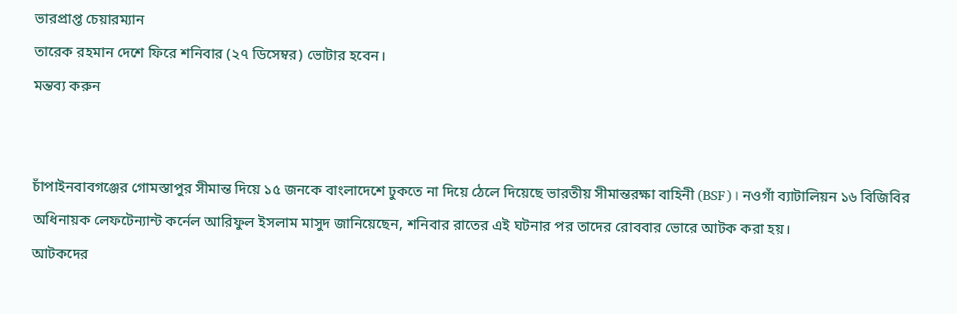ভারপ্রাপ্ত চেয়ারম্যান
তারেক রহমান দেশে ফিরে শনিবার (২৭ ডিসেম্বর) ভোটার হবেন।
মন্তব্য করুন


চাঁপাইনবাবগঞ্জের গোমস্তাপুর সীমান্ত দিয়ে ১৫ জনকে বাংলাদেশে ঢুকতে না দিয়ে ঠেলে দিয়েছে ভারতীয় সীমান্তরক্ষা বাহিনী (BSF)। নওগাঁ ব্যাটালিয়ন ১৬ বিজিবির অধিনায়ক লেফটেন্যান্ট কর্নেল আরিফুল ইসলাম মাসুদ জানিয়েছেন, শনিবার রাতের এই ঘটনার পর তাদের রোববার ভোরে আটক করা হয়।
আটকদের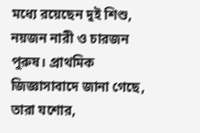মধ্যে রয়েছেন দুই শিশু, নয়জন নারী ও চারজন পুরুষ। প্রাথমিক জিজ্ঞাসাবাদে জানা গেছে, তারা যশোর,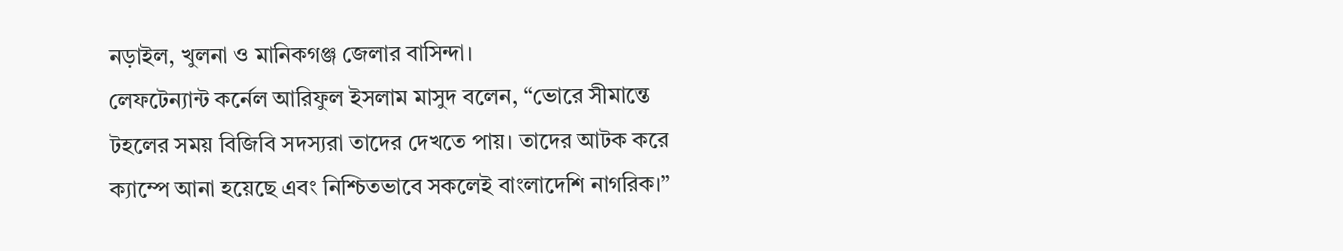নড়াইল, খুলনা ও মানিকগঞ্জ জেলার বাসিন্দা।
লেফটেন্যান্ট কর্নেল আরিফুল ইসলাম মাসুদ বলেন, “ভোরে সীমান্তে টহলের সময় বিজিবি সদস্যরা তাদের দেখতে পায়। তাদের আটক করে ক্যাম্পে আনা হয়েছে এবং নিশ্চিতভাবে সকলেই বাংলাদেশি নাগরিক।”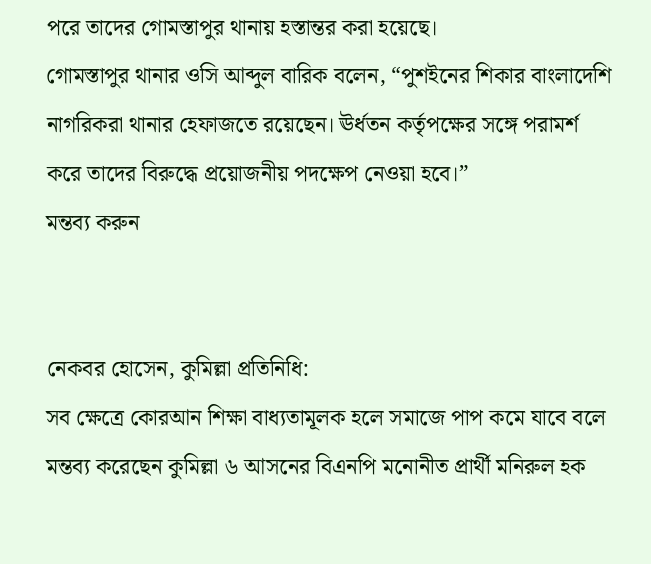পরে তাদের গোমস্তাপুর থানায় হস্তান্তর করা হয়েছে।
গোমস্তাপুর থানার ওসি আব্দুল বারিক বলেন, “পুশইনের শিকার বাংলাদেশি নাগরিকরা থানার হেফাজতে রয়েছেন। ঊর্ধতন কর্তৃপক্ষের সঙ্গে পরামর্শ করে তাদের বিরুদ্ধে প্রয়োজনীয় পদক্ষেপ নেওয়া হবে।”
মন্তব্য করুন


নেকবর হোসেন, কুমিল্লা প্রতিনিধি:
সব ক্ষেত্রে কোরআন শিক্ষা বাধ্যতামূলক হলে সমাজে পাপ কমে যাবে বলে মন্তব্য করেছেন কুমিল্লা ৬ আসনের বিএনপি মনোনীত প্রার্থী মনিরুল হক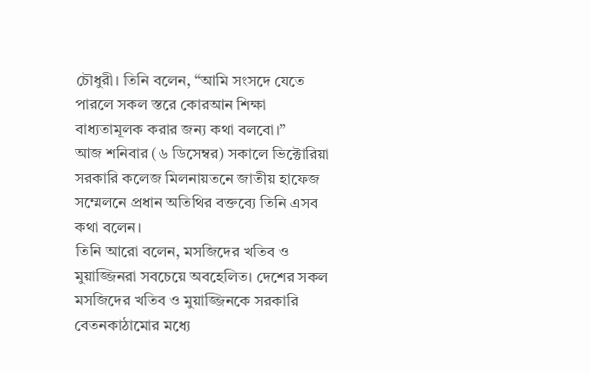চৌধুরী। তিনি বলেন, “আমি সংসদে যেতে পারলে সকল স্তরে কোরআন শিক্ষা বাধ্যতামূলক করার জন্য কথা বলবো।”
আজ শনিবার (৬ ডিসেম্বর) সকালে ভিক্টোরিয়া সরকারি কলেজ মিলনায়তনে জাতীয় হাফেজ সম্মেলনে প্রধান অতিথির বক্তব্যে তিনি এসব কথা বলেন।
তিনি আরো বলেন, মসজিদের খতিব ও মুয়াজ্জিনরা সবচেয়ে অবহেলিত। দেশের সকল মসজিদের খতিব ও মুয়াজ্জিনকে সরকারি বেতনকাঠামোর মধ্যে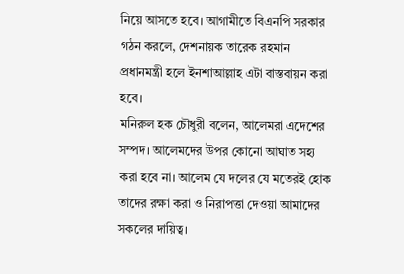নিয়ে আসতে হবে। আগামীতে বিএনপি সরকার গঠন করলে, দেশনায়ক তারেক রহমান প্রধানমন্ত্রী হলে ইনশাআল্লাহ এটা বাস্তবায়ন করা হবে।
মনিরুল হক চৌধুরী বলেন, আলেমরা এদেশের সম্পদ। আলেমদের উপর কোনো আঘাত সহ্য করা হবে না। আলেম যে দলের যে মতেরই হোক তাদের রক্ষা করা ও নিরাপত্তা দেওয়া আমাদের সকলের দায়িত্ব।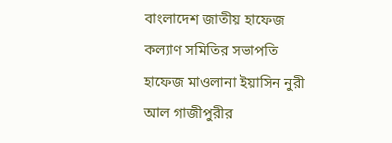বাংলাদেশ জাতীয় হাফেজ কল্যাণ সমিতির সভাপতি হাফেজ মাওলানা ইয়াসিন নুরী আল গাজীপুরীর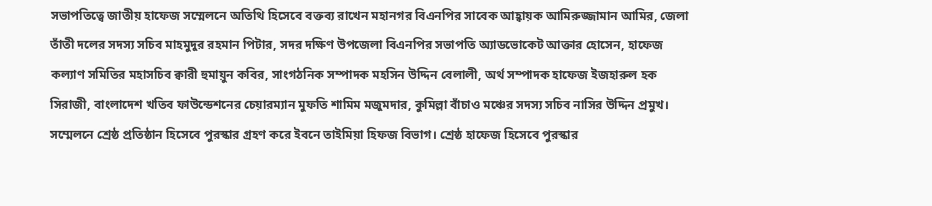সভাপতিত্বে জাতীয় হাফেজ সম্মেলনে অতিথি হিসেবে বক্তব্য রাখেন মহানগর বিএনপির সাবেক আহ্বায়ক আমিরুজ্জামান আমির, জেলা তাঁতী দলের সদস্য সচিব মাহমুদুর রহমান পিটার, সদর দক্ষিণ উপজেলা বিএনপির সভাপতি অ্যাডভোকেট আক্তার হোসেন, হাফেজ কল্যাণ সমিতির মহাসচিব ক্বারী হুমায়ুন কবির, সাংগঠনিক সম্পাদক মহসিন উদ্দিন বেলালী, অর্থ সম্পাদক হাফেজ ইজহারুল হক সিরাজী, বাংলাদেশ খতিব ফাউন্ডেশনের চেয়ারম্যান মুফতি শামিম মজুমদার, কুমিল্লা বাঁচাও মঞ্চের সদস্য সচিব নাসির উদ্দিন প্রমুখ।
সম্মেলনে শ্রেষ্ঠ প্রতিষ্ঠান হিসেবে পুরস্কার গ্রহণ করে ইবনে তাইমিয়া হিফজ বিভাগ। শ্রেষ্ঠ হাফেজ হিসেবে পুরস্কার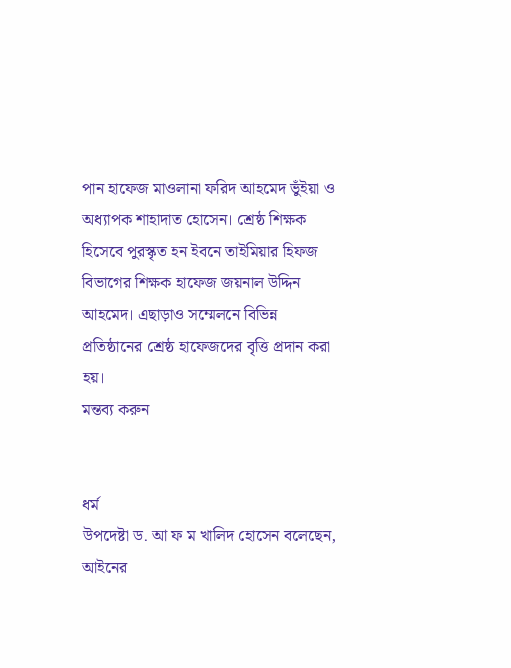পান হাফেজ মাওলানা ফরিদ আহমেদ ভুঁইয়া ও অধ্যাপক শাহাদাত হোসেন। শ্রেষ্ঠ শিক্ষক হিসেবে পুরস্কৃত হন ইবনে তাইমিয়ার হিফজ বিভাগের শিক্ষক হাফেজ জয়নাল উদ্দিন আহমেদ। এছাড়াও সম্মেলনে বিভিন্ন প্রতিষ্ঠানের শ্রেষ্ঠ হাফেজদের বৃত্তি প্রদান করা হয়।
মন্তব্য করুন


ধর্ম
উপদেষ্টা ড. আ ফ ম খালিদ হোসেন বলেছেন, আইনের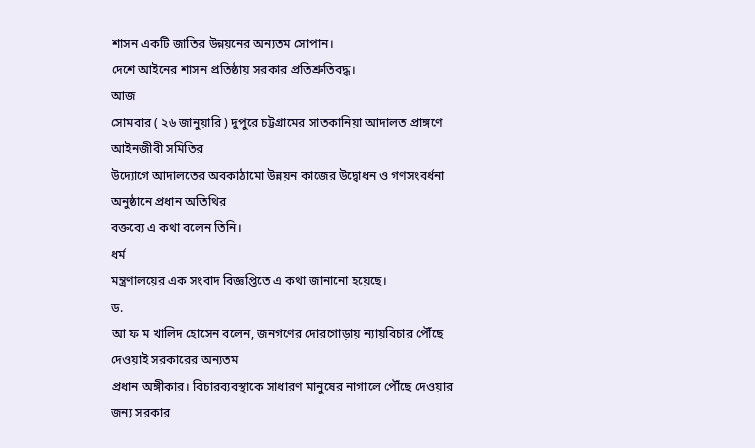শাসন একটি জাতির উন্নয়নের অন্যতম সোপান।
দেশে আইনের শাসন প্রতিষ্ঠায় সরকার প্রতিশ্রুতিবদ্ধ।
আজ
সোমবার ( ২৬ জানুয়ারি ) দুপুরে চট্টগ্রামের সাতকানিয়া আদালত প্রাঙ্গণে আইনজীবী সমিতির
উদ্যোগে আদালতের অবকাঠামো উন্নয়ন কাজের উদ্বোধন ও গণসংবর্ধনা অনুষ্ঠানে প্রধান অতিথির
বক্তব্যে এ কথা বলেন তিনি।
ধর্ম
মন্ত্রণালয়ের এক সংবাদ বিজ্ঞপ্তিতে এ কথা জানানো হয়েছে।
ড.
আ ফ ম খালিদ হোসেন বলেন, জনগণের দোরগোড়ায় ন্যায়বিচার পৌঁছে দেওয়াই সরকারের অন্যতম
প্রধান অঙ্গীকার। বিচারব্যবস্থাকে সাধারণ মানুষের নাগালে পৌঁছে দেওয়ার জন্য সরকার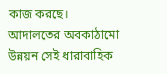কাজ করছে। আদালতের অবকাঠামো উন্নয়ন সেই ধারাবাহিক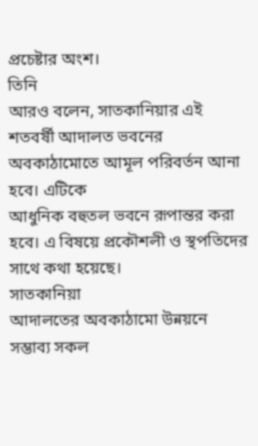প্রচেষ্টার অংশ।
তিনি
আরও বলেন, সাতকানিয়ার এই শতবর্ষী আদালত ভবনের অবকাঠামোতে আমূল পরিবর্তন আনা হবে। এটিকে
আধুনিক বহুতল ভবনে রূপান্তর করা হবে। এ বিষয়ে প্রকৌশলী ও স্থপতিদের সাথে কথা হয়েছে।
সাতকানিয়া
আদালতের অবকাঠামো উন্নয়নে সম্ভাব্য সকল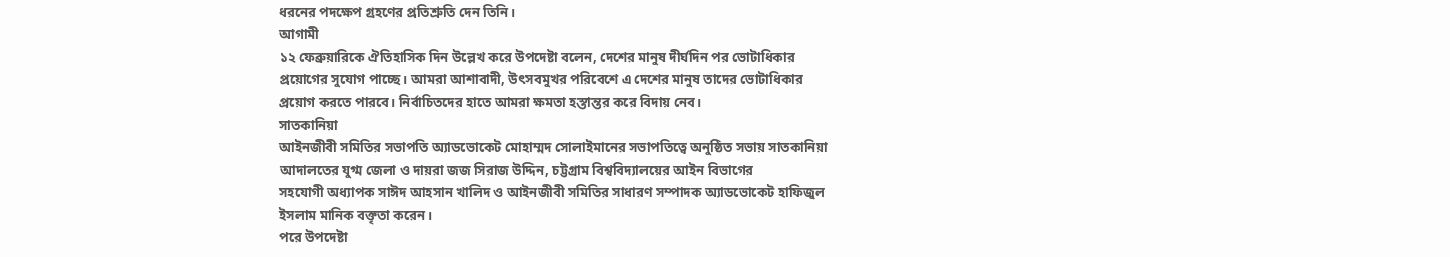ধরনের পদক্ষেপ গ্রহণের প্রতিশ্রুতি দেন তিনি।
আগামী
১২ ফেব্রুয়ারিকে ঐতিহাসিক দিন উল্লেখ করে উপদেষ্টা বলেন, দেশের মানুষ দীর্ঘদিন পর ভোটাধিকার
প্রয়োগের সুযোগ পাচ্ছে। আমরা আশাবাদী, উৎসবমুখর পরিবেশে এ দেশের মানুষ তাদের ভোটাধিকার
প্রয়োগ করতে পারবে। নির্বাচিতদের হাতে আমরা ক্ষমতা হস্তান্তর করে বিদায় নেব।
সাতকানিয়া
আইনজীবী সমিতির সভাপতি অ্যাডভোকেট মোহাম্মদ সোলাইমানের সভাপতিত্বে অনুষ্ঠিত সভায় সাতকানিয়া
আদালতের যুগ্ম জেলা ও দায়রা জজ সিরাজ উদ্দিন, চট্টগ্রাম বিশ্ববিদ্যালয়ের আইন বিভাগের
সহযোগী অধ্যাপক সাঈদ আহসান খালিদ ও আইনজীবী সমিতির সাধারণ সম্পাদক অ্যাডভোকেট হাফিজুল
ইসলাম মানিক বক্তৃতা করেন।
পরে উপদেষ্টা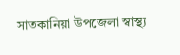সাতকানিয়া উপজেলা স্বাস্থ্য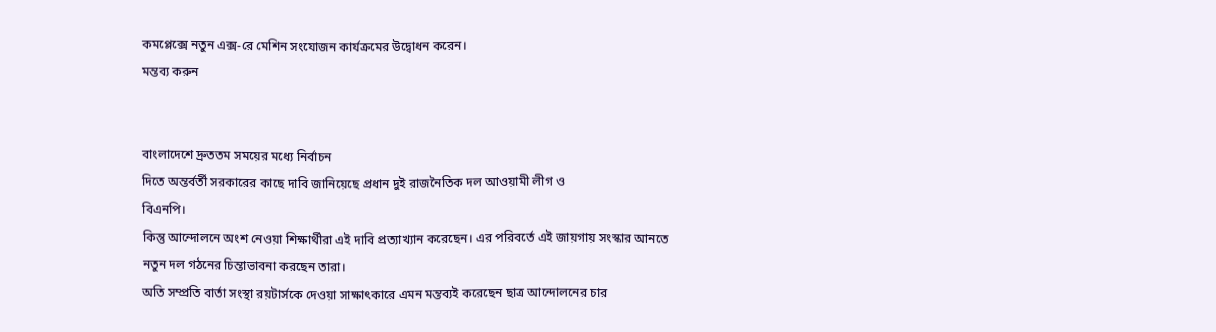কমপ্লেক্সে নতুন এক্স-রে মেশিন সংযোজন কার্যক্রমের উদ্বোধন করেন।
মন্তব্য করুন


বাংলাদেশে দ্রুততম সময়ের মধ্যে নির্বাচন
দিতে অন্তর্বর্তী সরকারের কাছে দাবি জানিয়েছে প্রধান দুই রাজনৈতিক দল আওয়ামী লীগ ও
বিএনপি।
কিন্তু আন্দোলনে অংশ নেওয়া শিক্ষার্থীরা এই দাবি প্রত্যাখ্যান করেছেন। এর পরিবর্তে এই জায়গায় সংস্কার আনতে নতুন দল গঠনের চিন্তাভাবনা করছেন তারা।
অতি সম্প্রতি বার্তা সংস্থা রয়টার্সকে দেওয়া সাক্ষাৎকারে এমন মন্তব্যই করেছেন ছাত্র আন্দোলনের চার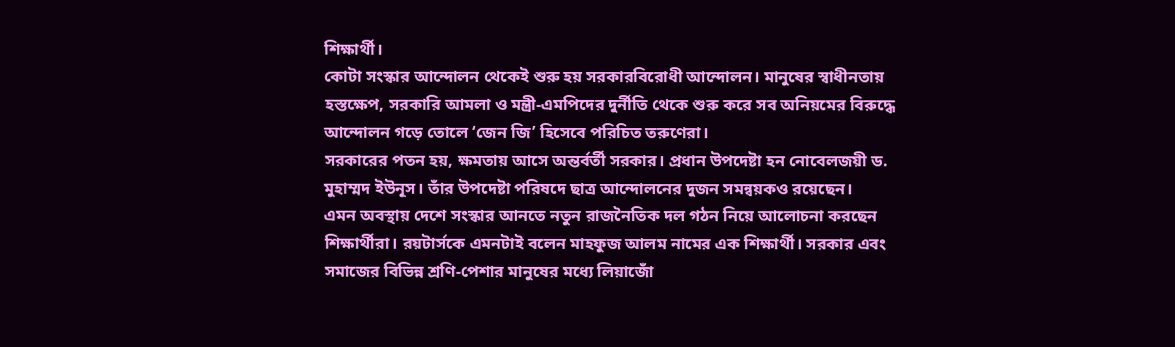শিক্ষার্থী।
কোটা সংস্কার আন্দোলন থেকেই শুরু হয় সরকারবিরোধী আন্দোলন। মানুষের স্বাধীনতায় হস্তক্ষেপ, সরকারি আমলা ও মন্ত্রী-এমপিদের দুর্নীতি থেকে শুরু করে সব অনিয়মের বিরুদ্ধে আন্দোলন গড়ে তোলে ‘জেন জি’ হিসেবে পরিচিত তরুণেরা।
সরকারের পতন হয়, ক্ষমতায় আসে অন্তর্বর্তী সরকার। প্রধান উপদেষ্টা হন নোবেলজয়ী ড. মুহাম্মদ ইউনূস। তাঁর উপদেষ্টা পরিষদে ছাত্র আন্দোলনের দুজন সমন্বয়কও রয়েছেন।
এমন অবস্থায় দেশে সংস্কার আনতে নতুন রাজনৈতিক দল গঠন নিয়ে আলোচনা করছেন শিক্ষার্থীরা। রয়টার্সকে এমনটাই বলেন মাহফুজ আলম নামের এক শিক্ষার্থী। সরকার এবং সমাজের বিভিন্ন শ্রণি-পেশার মানুষের মধ্যে লিয়াজোঁ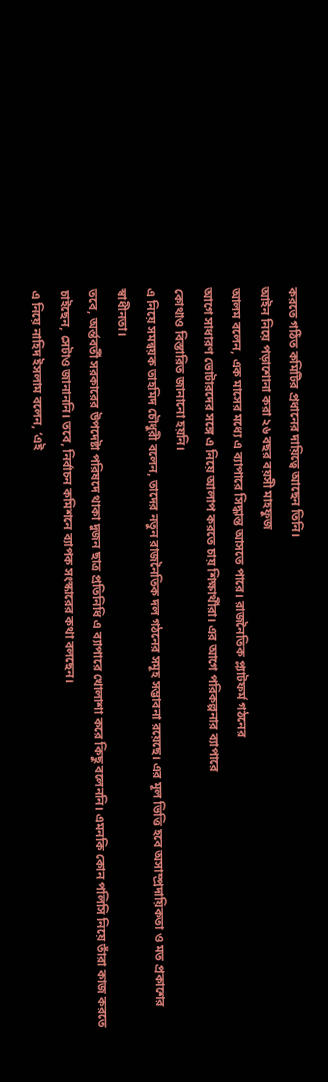করতে গঠিত কমিটির প্রধানের দায়িত্বে আছেন তিনি।
আইন নিয়ে পড়াশোনা করা ২৬ বছর বয়সী মাহফুজ
আলম বলেন, এক মাসের মধ্যে এ ব্যাপারে সিদ্ধান্ত আসতে পারে। রাজনৈতিক প্ল্যাটফর্ম গঠনের
আগে সাধারণ ভোটারদের সঙ্গে এ নিয়ে আলাপ করতে চায় শিক্ষার্থীরা। এর আগে পরিকল্পনার ব্যাপারে
কোথাও বিস্তারিত জানানো হয়নি।
এ নিয়ে সমন্বয়ক তাহমিদ চৌধুরী বলেন, তাদের নতুন রাজনৈতিক দল গঠনের সমূহ সম্ভাবনা রয়েছে। এর মূল ভিত্তি হবে অসাম্প্রদায়িকতা ও মত প্রকাশের স্বাধীনতা।
তবে, অর্ন্তবর্তী সরকারের উপদেষ্টা পরিষদে থাকা দুজন ছাত্র প্রতিনিধি এ ব্যাপারে খোলাশা করে কিছু বলেননি। এমনকি কোন পলিসি নিয়ে তাঁরা কাজ করতে চাইছেন, সেটাও জানাননি। তবে, নির্বাচন কমিশনে ব্যাপক সংস্কারের কথা বলছেন।
এ নিয়ে নাহিদ ইসলাম বলেন, ‘এই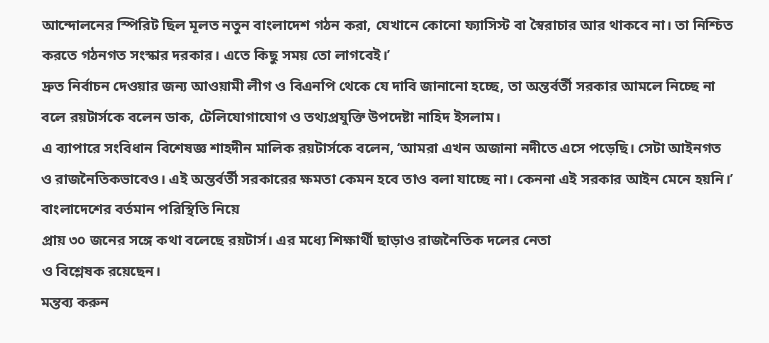আন্দোলনের স্পিরিট ছিল মূলত নতুন বাংলাদেশ গঠন করা, যেখানে কোনো ফ্যাসিস্ট বা স্বৈরাচার আর থাকবে না। তা নিশ্চিত করতে গঠনগত সংস্কার দরকার। এতে কিছু সময় তো লাগবেই।’
দ্রুত নির্বাচন দেওয়ার জন্য আওয়ামী লীগ ও বিএনপি থেকে যে দাবি জানানো হচ্ছে, তা অন্তর্বর্তী সরকার আমলে নিচ্ছে না বলে রয়টার্সকে বলেন ডাক, টেলিযোগাযোগ ও তথ্যপ্রযুক্তি উপদেষ্টা নাহিদ ইসলাম।
এ ব্যাপারে সংবিধান বিশেষজ্ঞ শাহদীন মালিক রয়টার্সকে বলেন, ‘আমরা এখন অজানা নদীতে এসে পড়েছি। সেটা আইনগত ও রাজনৈতিকভাবেও। এই অন্তর্বর্তী সরকারের ক্ষমতা কেমন হবে তাও বলা যাচ্ছে না। কেননা এই সরকার আইন মেনে হয়নি।’
বাংলাদেশের বর্তমান পরিস্থিতি নিয়ে
প্রায় ৩০ জনের সঙ্গে কথা বলেছে রয়টার্স। এর মধ্যে শিক্ষার্থী ছাড়াও রাজনৈতিক দলের নেতা
ও বিশ্লেষক রয়েছেন।
মন্তব্য করুন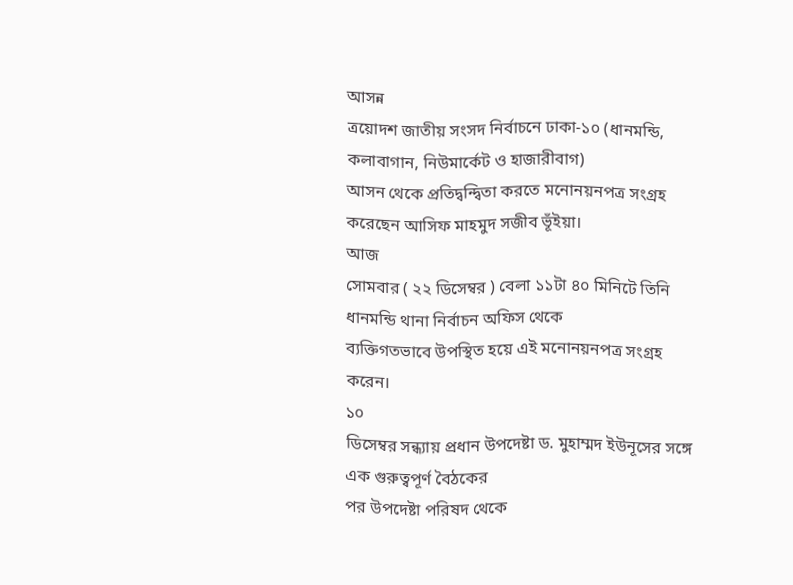আসন্ন
ত্রয়োদশ জাতীয় সংসদ নির্বাচনে ঢাকা-১০ (ধানমন্ডি, কলাবাগান, নিউমার্কেট ও হাজারীবাগ)
আসন থেকে প্রতিদ্বন্দ্বিতা করতে মনোনয়নপত্র সংগ্রহ করেছেন আসিফ মাহমুদ সজীব ভূঁইয়া।
আজ
সোমবার ( ২২ ডিসেম্বর ) বেলা ১১টা ৪০ মিনিটে তিনি ধানমন্ডি থানা নির্বাচন অফিস থেকে
ব্যক্তিগতভাবে উপস্থিত হয়ে এই মনোনয়নপত্র সংগ্রহ করেন।
১০
ডিসেম্বর সন্ধ্যায় প্রধান উপদেষ্টা ড. মুহাম্মদ ইউনূসের সঙ্গে এক গুরুত্বপূর্ণ বৈঠকের
পর উপদেষ্টা পরিষদ থেকে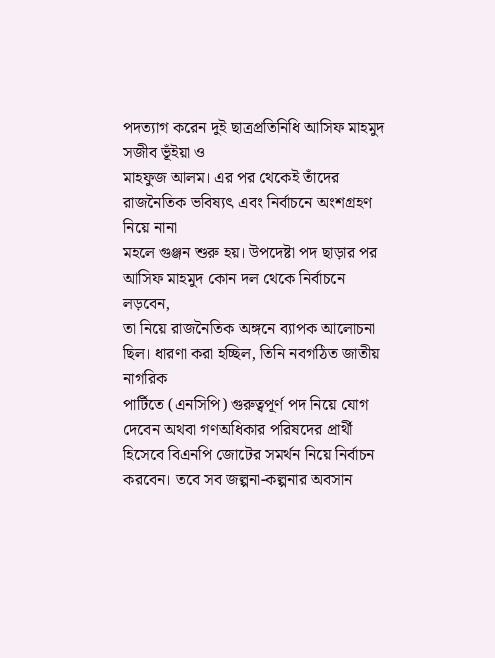পদত্যাগ করেন দুই ছাত্রপ্রতিনিধি আসিফ মাহমুদ সজীব ভূঁইয়া ও
মাহফুজ আলম। এর পর থেকেই তাঁদের রাজনৈতিক ভবিষ্যৎ এবং নির্বাচনে অংশগ্রহণ নিয়ে নানা
মহলে গুঞ্জন শুরু হয়। উপদেষ্টা পদ ছাড়ার পর আসিফ মাহমুদ কোন দল থেকে নির্বাচনে লড়বেন,
তা নিয়ে রাজনৈতিক অঙ্গনে ব্যাপক আলোচনা ছিল। ধারণা করা হচ্ছিল, তিনি নবগঠিত জাতীয় নাগরিক
পার্টিতে (এনসিপি) গুরুত্বপূর্ণ পদ নিয়ে যোগ দেবেন অথবা গণঅধিকার পরিষদের প্রার্থী
হিসেবে বিএনপি জোটের সমর্থন নিয়ে নির্বাচন করবেন। তবে সব জল্পনা-কল্পনার অবসান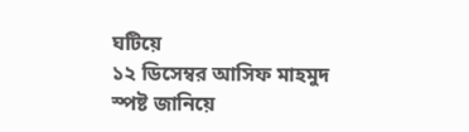ঘটিয়ে
১২ ডিসেম্বর আসিফ মাহমুদ স্পষ্ট জানিয়ে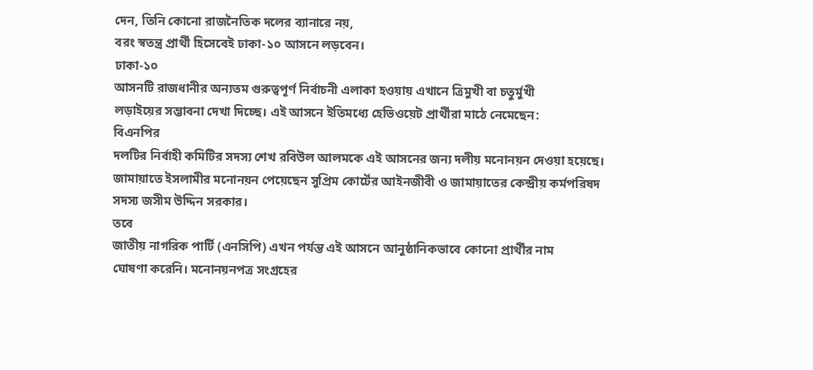দেন, তিনি কোনো রাজনৈতিক দলের ব্যানারে নয়,
বরং স্বতন্ত্র প্রার্থী হিসেবেই ঢাকা-১০ আসনে লড়বেন।
ঢাকা-১০
আসনটি রাজধানীর অন্যতম গুরুত্বপূর্ণ নির্বাচনী এলাকা হওয়ায় এখানে ত্রিমুখী বা চতুর্মুখী
লড়াইয়ের সম্ভাবনা দেখা দিচ্ছে। এই আসনে ইতিমধ্যে হেভিওয়েট প্রার্থীরা মাঠে নেমেছেন:
বিএনপির
দলটির নির্বাহী কমিটির সদস্য শেখ রবিউল আলমকে এই আসনের জন্য দলীয় মনোনয়ন দেওয়া হয়েছে।
জামায়াতে ইসলামীর মনোনয়ন পেয়েছেন সুপ্রিম কোর্টের আইনজীবী ও জামায়াতের কেন্দ্রীয় কর্মপরিষদ
সদস্য জসীম উদ্দিন সরকার।
তবে
জাতীয় নাগরিক পার্টি (এনসিপি) এখন পর্যন্ত এই আসনে আনুষ্ঠানিকভাবে কোনো প্রার্থীর নাম
ঘোষণা করেনি। মনোনয়নপত্র সংগ্রহের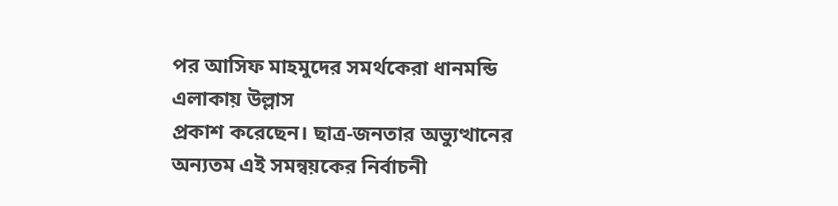পর আসিফ মাহমুদের সমর্থকেরা ধানমন্ডি এলাকায় উল্লাস
প্রকাশ করেছেন। ছাত্র-জনতার অভ্যুত্থানের অন্যতম এই সমন্বয়কের নির্বাচনী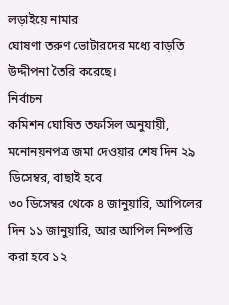লড়াইয়ে নামার
ঘোষণা তরুণ ভোটারদের মধ্যে বাড়তি উদ্দীপনা তৈরি করেছে।
নির্বাচন
কমিশন ঘোষিত তফসিল অনুযায়ী, মনোনয়নপত্র জমা দেওয়ার শেষ দিন ২৯ ডিসেম্বর, বাছাই হবে
৩০ ডিসেম্বর থেকে ৪ জানুয়ারি, আপিলের দিন ১১ জানুয়ারি, আর আপিল নিষ্পত্তি করা হবে ১২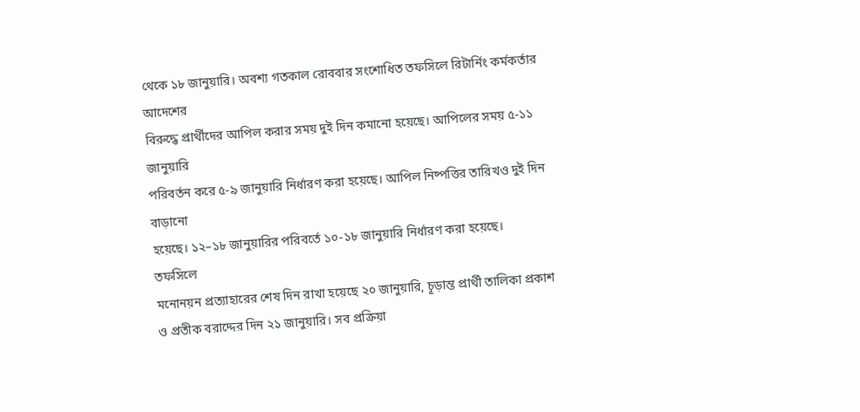থেকে ১৮ জানুয়ারি। অবশ্য গতকাল রোববার সংশোধিত তফসিলে রিটার্নিং কর্মকর্তার আদেশের
বিরুদ্ধে প্রার্থীদের আপিল করার সময় দুই দিন কমানো হয়েছে। আপিলের সময় ৫-১১ জানুয়ারি
পরিবর্তন করে ৫-৯ জানুয়ারি নির্ধারণ করা হয়েছে। আপিল নিষ্পত্তির তারিখও দুই দিন বাড়ানো
হয়েছে। ১২–১৮ জানুয়ারির পরিবর্তে ১০-১৮ জানুয়ারি নির্ধারণ করা হয়েছে।
তফসিলে
মনোনয়ন প্রত্যাহারের শেষ দিন রাখা হয়েছে ২০ জানুয়ারি, চূড়ান্ত প্রার্থী তালিকা প্রকাশ
ও প্রতীক বরাদ্দের দিন ২১ জানুয়ারি। সব প্রক্রিয়া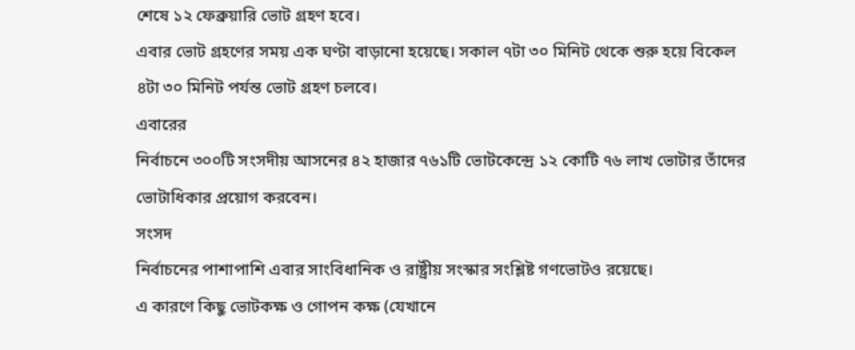শেষে ১২ ফেব্রুয়ারি ভোট গ্রহণ হবে।
এবার ভোট গ্রহণের সময় এক ঘণ্টা বাড়ানো হয়েছে। সকাল ৭টা ৩০ মিনিট থেকে শুরু হয়ে বিকেল
৪টা ৩০ মিনিট পর্যন্ত ভোট গ্রহণ চলবে।
এবারের
নির্বাচনে ৩০০টি সংসদীয় আসনের ৪২ হাজার ৭৬১টি ভোটকেন্দ্রে ১২ কোটি ৭৬ লাখ ভোটার তাঁদের
ভোটাধিকার প্রয়োগ করবেন।
সংসদ
নির্বাচনের পাশাপাশি এবার সাংবিধানিক ও রাষ্ট্রীয় সংস্কার সংশ্লিষ্ট গণভোটও রয়েছে।
এ কারণে কিছু ভোটকক্ষ ও গোপন কক্ষ (যেখানে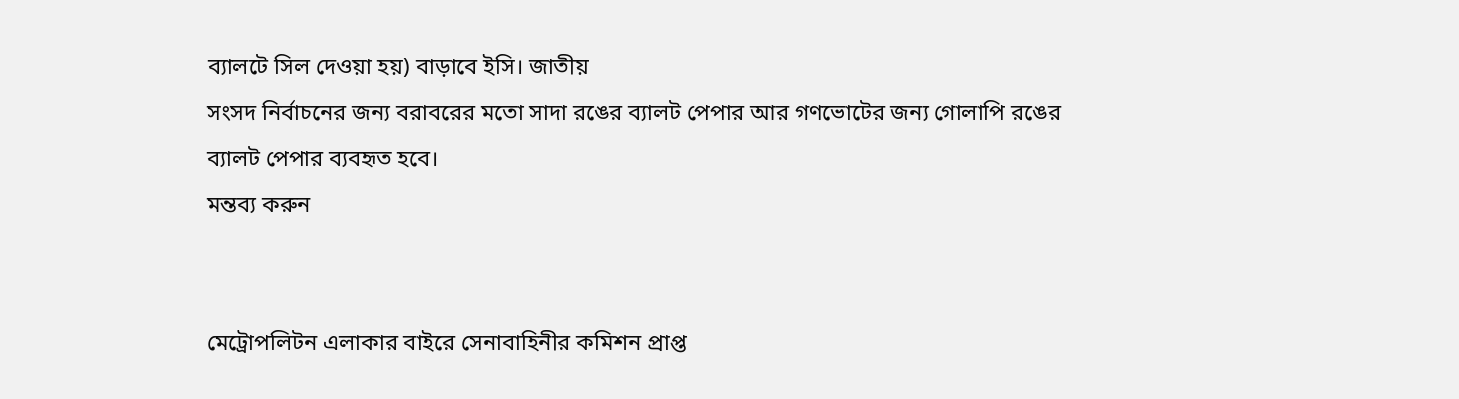ব্যালটে সিল দেওয়া হয়) বাড়াবে ইসি। জাতীয়
সংসদ নির্বাচনের জন্য বরাবরের মতো সাদা রঙের ব্যালট পেপার আর গণভোটের জন্য গোলাপি রঙের
ব্যালট পেপার ব্যবহৃত হবে।
মন্তব্য করুন


মেট্রোপলিটন এলাকার বাইরে সেনাবাহিনীর কমিশন প্রাপ্ত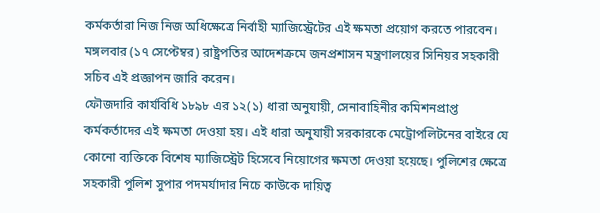কর্মকর্তারা নিজ নিজ অধিক্ষেত্রে নির্বাহী ম্যাজিস্ট্রেটের এই ক্ষমতা প্রয়োগ করতে পারবেন।
মঙ্গলবার (১৭ সেপ্টেম্বর) রাষ্ট্রপতির আদেশক্রমে জনপ্রশাসন মন্ত্রণালয়ের সিনিয়র সহকারী সচিব এই প্রজ্ঞাপন জারি করেন।
ফৌজদারি কার্যবিধি ১৮৯৮ এর ১২(১) ধারা অনুযায়ী, সেনাবাহিনীর কমিশনপ্রাপ্ত কর্মকর্তাদের এই ক্ষমতা দেওয়া হয়। এই ধারা অনুযায়ী সরকারকে মেট্রোপলিটনের বাইরে যে কোনো ব্যক্তিকে বিশেষ ম্যাজিস্ট্রেট হিসেবে নিয়োগের ক্ষমতা দেওয়া হয়েছে। পুলিশের ক্ষেত্রে সহকারী পুলিশ সুপার পদমর্যাদার নিচে কাউকে দায়িত্ব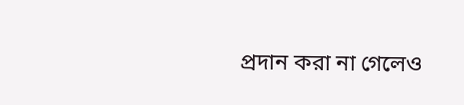প্রদান করা না গেলেও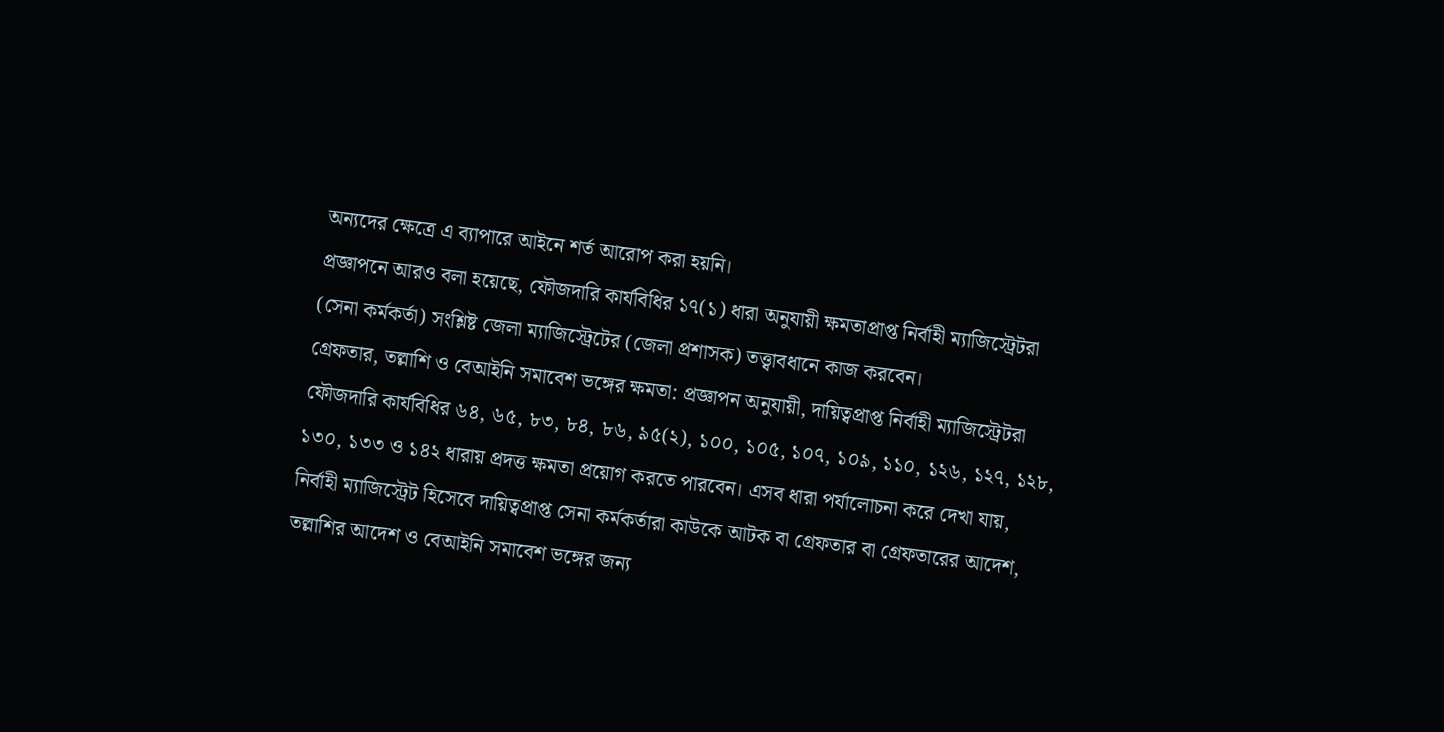অন্যদের ক্ষেত্রে এ ব্যাপারে আইনে শর্ত আরোপ করা হয়নি।
প্রজ্ঞাপনে আরও বলা হয়েছে, ফৌজদারি কার্যবিধির ১৭(১) ধারা অনুযায়ী ক্ষমতাপ্রাপ্ত নির্বাহী ম্যাজিস্ট্রেটরা (সেনা কর্মকর্তা) সংশ্লিষ্ট জেলা ম্যাজিস্ট্রেটের (জেলা প্রশাসক) তত্ত্বাবধানে কাজ করবেন।
গ্রেফতার, তল্লাশি ও বেআইনি সমাবেশ ভঙ্গের ক্ষমতা: প্রজ্ঞাপন অনুযায়ী, দায়িত্বপ্রাপ্ত নির্বাহী ম্যাজিস্ট্রেটরা ফৌজদারি কার্যবিধির ৬৪, ৬৫, ৮৩, ৮৪, ৮৬, ৯৫(২), ১০০, ১০৫, ১০৭, ১০৯, ১১০, ১২৬, ১২৭, ১২৮, ১৩০, ১৩৩ ও ১৪২ ধারায় প্রদত্ত ক্ষমতা প্রয়োগ করতে পারবেন। এসব ধারা পর্যালোচনা করে দেখা যায়, নির্বাহী ম্যাজিস্ট্রেট হিসেবে দায়িত্বপ্রাপ্ত সেনা কর্মকর্তারা কাউকে আটক বা গ্রেফতার বা গ্রেফতারের আদেশ, তল্লাশির আদেশ ও বেআইনি সমাবেশ ভঙ্গের জন্য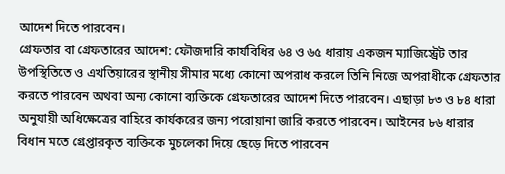আদেশ দিতে পারবেন।
গ্রেফতার বা গ্রেফতারের আদেশ: ফৌজদারি কার্যবিধির ৬৪ ও ৬৫ ধারায় একজন ম্যাজিস্ট্রেট তার উপস্থিতিতে ও এখতিয়ারের স্থানীয় সীমার মধ্যে কোনো অপরাধ করলে তিনি নিজে অপরাধীকে গ্রেফতার করতে পারবেন অথবা অন্য কোনো ব্যক্তিকে গ্রেফতারের আদেশ দিতে পারবেন। এছাড়া ৮৩ ও ৮৪ ধারা অনুযায়ী অধিক্ষেত্রের বাহিরে কার্যকরের জন্য পরোয়ানা জারি করতে পারবেন। আইনের ৮৬ ধারার বিধান মতে গ্রেপ্তারকৃত ব্যক্তিকে মুচলেকা দিয়ে ছেড়ে দিতে পারবেন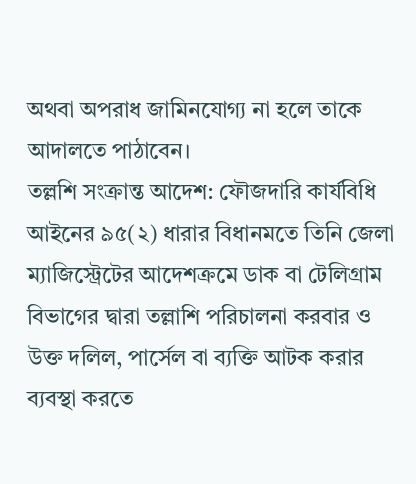অথবা অপরাধ জামিনযোগ্য না হলে তাকে আদালতে পাঠাবেন।
তল্লশি সংক্রান্ত আদেশ: ফৌজদারি কার্যবিধি আইনের ৯৫(২) ধারার বিধানমতে তিনি জেলা ম্যাজিস্ট্রেটের আদেশক্রমে ডাক বা টেলিগ্রাম বিভাগের দ্বারা তল্লাশি পরিচালনা করবার ও উক্ত দলিল, পার্সেল বা ব্যক্তি আটক করার ব্যবস্থা করতে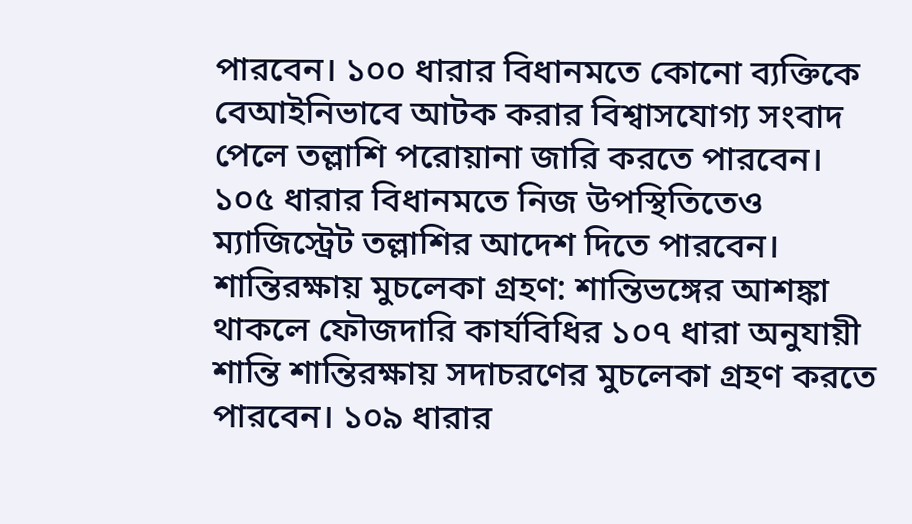পারবেন। ১০০ ধারার বিধানমতে কোনো ব্যক্তিকে বেআইনিভাবে আটক করার বিশ্বাসযোগ্য সংবাদ পেলে তল্লাশি পরোয়ানা জারি করতে পারবেন। ১০৫ ধারার বিধানমতে নিজ উপস্থিতিতেও ম্যাজিস্ট্রেট তল্লাশির আদেশ দিতে পারবেন।
শান্তিরক্ষায় মুচলেকা গ্রহণ: শান্তিভঙ্গের আশঙ্কা থাকলে ফৌজদারি কার্যবিধির ১০৭ ধারা অনুযায়ী শান্তি শান্তিরক্ষায় সদাচরণের মুচলেকা গ্রহণ করতে পারবেন। ১০৯ ধারার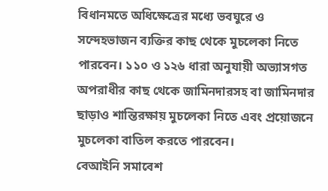বিধানমতে অধিক্ষেত্রের মধ্যে ভবঘুরে ও সন্দেহভাজন ব্যক্তির কাছ থেকে মুচলেকা নিতে পারবেন। ১১০ ও ১২৬ ধারা অনুযায়ী অভ্যাসগত অপরাধীর কাছ থেকে জামিনদারসহ বা জামিনদার ছাড়াও শান্তিরক্ষায় মুচলেকা নিতে এবং প্রয়োজনে মুচলেকা বাতিল করতে পারবেন।
বেআইনি সমাবেশ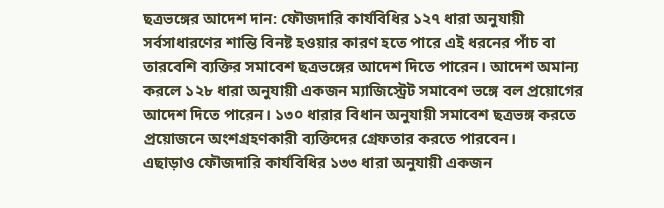ছত্রভঙ্গের আদেশ দান: ফৌজদারি কার্যবিধির ১২৭ ধারা অনুযায়ী সর্বসাধারণের শান্তি বিনষ্ট হওয়ার কারণ হতে পারে এই ধরনের পাঁচ বা তারবেশি ব্যক্তির সমাবেশ ছত্রভঙ্গের আদেশ দিতে পারেন। আদেশ অমান্য করলে ১২৮ ধারা অনুযায়ী একজন ম্যাজিস্ট্রেট সমাবেশ ভঙ্গে বল প্রয়োগের আদেশ দিতে পারেন। ১৩০ ধারার বিধান অনুযায়ী সমাবেশ ছত্রভঙ্গ করতে প্রয়োজনে অংশগ্রহণকারী ব্যক্তিদের গ্রেফতার করতে পারবেন।
এছাড়াও ফৌজদারি কার্যবিধির ১৩৩ ধারা অনুযায়ী একজন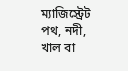ম্যাজিস্ট্রেট পথ, নদী, খাল বা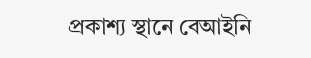প্রকাশ্য স্থানে বেআইনি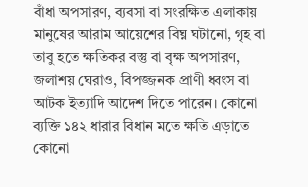বাঁধা অপসারণ, ব্যবসা বা সংরক্ষিত এলাকায় মানুষের আরাম আয়েশের বিঘ্ন ঘটানো, গৃহ বা তাবু হতে ক্ষতিকর বস্তু বা বৃক্ষ অপসারণ, জলাশয় ঘেরাও, বিপজ্জনক প্রাণী ধ্বংস বা আটক ইত্যাদি আদেশ দিতে পারেন। কোনো ব্যক্তি ১৪২ ধারার বিধান মতে ক্ষতি এড়াতে কোনো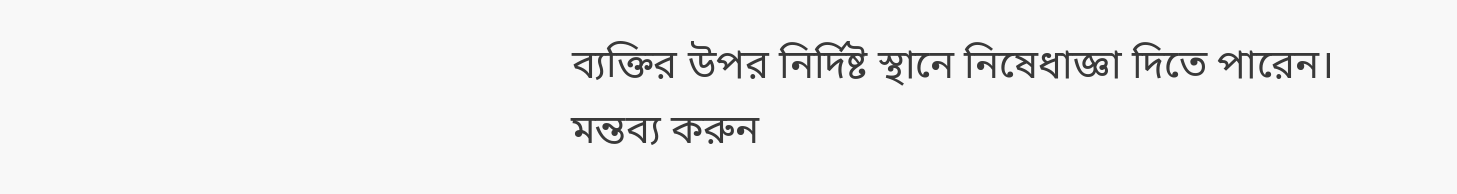ব্যক্তির উপর নির্দিষ্ট স্থানে নিষেধাজ্ঞা দিতে পারেন।
মন্তব্য করুন